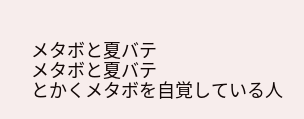メタボと夏バテ
メタボと夏バテ
とかくメタボを自覚している人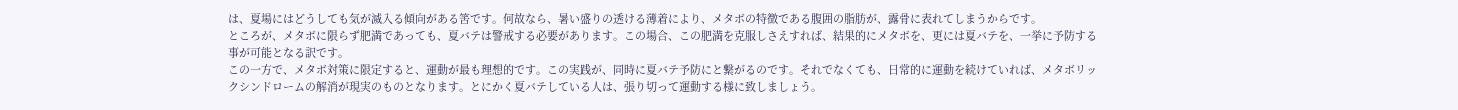は、夏場にはどうしても気が滅入る傾向がある筈です。何故なら、暑い盛りの透ける薄着により、メタボの特徴である腹囲の脂肪が、露骨に表れてしまうからです。
ところが、メタボに限らず肥満であっても、夏バテは警戒する必要があります。この場合、この肥満を克服しさえすれば、結果的にメタボを、更には夏バテを、一挙に予防する事が可能となる訳です。
この一方で、メタボ対策に限定すると、運動が最も理想的です。この実践が、同時に夏バテ予防にと繋がるのです。それでなくても、日常的に運動を続けていれば、メタボリックシンドロームの解消が現実のものとなります。とにかく夏バテしている人は、張り切って運動する様に致しましょう。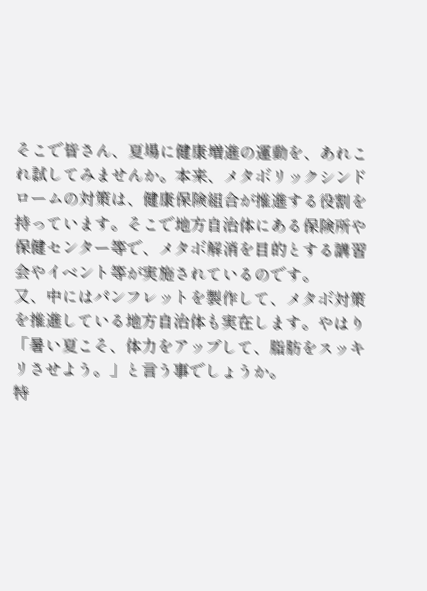そこで皆さん、夏場に健康増進の運動を、あれこれ試してみませんか。本来、メタボリックシンドロームの対策は、健康保険組合が推進する役割を持っています。そこで地方自治体にある保険所や保健センター等で、メタボ解消を目的とする講習会やイベント等が実施されているのです。
又、中にはパンフレットを製作して、メタボ対策を推進している地方自治体も実在します。やはり「暑い夏こそ、体力をアップして、脂肪をスッキリさせよう。」と言う事でしょうか。
特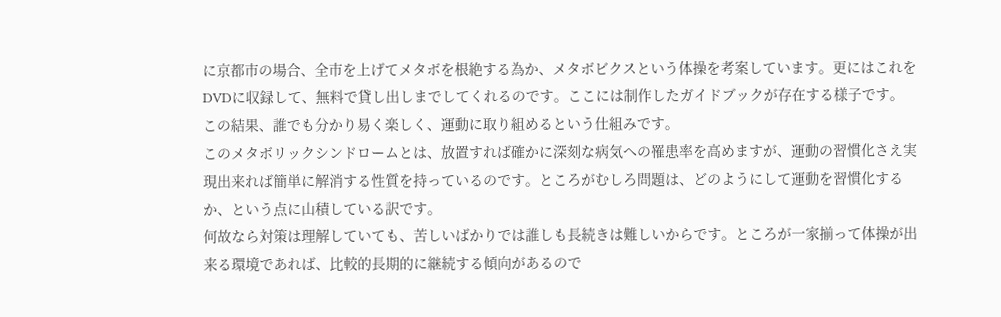に京都市の場合、全市を上げてメタボを根絶する為か、メタボビクスという体操を考案しています。更にはこれをDVDに収録して、無料で貸し出しまでしてくれるのです。ここには制作したガイドブックが存在する様子です。この結果、誰でも分かり易く楽しく、運動に取り組めるという仕組みです。
このメタボリックシンドロームとは、放置すれば確かに深刻な病気への罹患率を高めますが、運動の習慣化さえ実現出来れば簡単に解消する性質を持っているのです。ところがむしろ問題は、どのようにして運動を習慣化するか、という点に山積している訳です。
何故なら対策は理解していても、苦しいばかりでは誰しも長続きは難しいからです。ところが一家揃って体操が出来る環境であれば、比較的長期的に継続する傾向があるので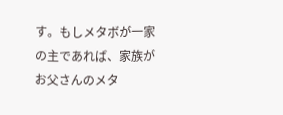す。もしメタボが一家の主であれば、家族がお父さんのメタ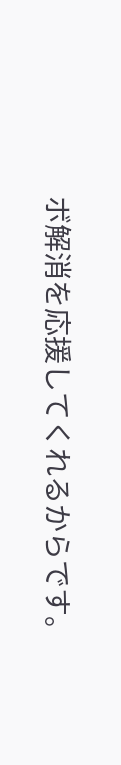ボ解消を応援してくれるからです。